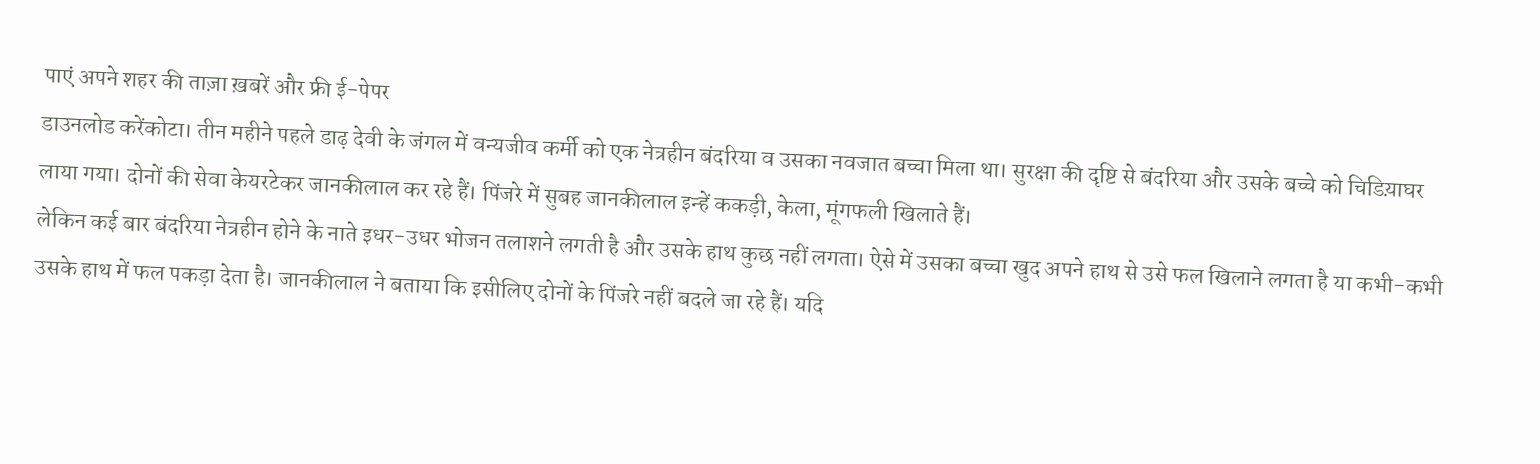पाएं अपने शहर की ताज़ा ख़बरें और फ्री ई-पेपर
डाउनलोड करेंकोटा। तीन महीने पहले डाढ़ देवी के जंगल में वन्यजीव कर्मी को एक नेत्रहीन बंदरिया व उसका नवजात बच्चा मिला था। सुरक्षा की दृष्टि से बंदरिया और उसके बच्चे को चिडिय़ाघर लाया गया। दोनों की सेवा केयरटेकर जानकीलाल कर रहे हैं। पिंजरे में सुबह जानकीलाल इन्हें ककड़ी, केला, मूंगफली खिलाते हैं।
लेकिन कई बार बंदरिया नेत्रहीन होने के नाते इधर-उधर भोजन तलाशने लगती है और उसके हाथ कुछ नहीं लगता। ऐसे में उसका बच्चा खुद अपने हाथ से उसे फल खिलाने लगता है या कभी-कभी उसके हाथ में फल पकड़ा देता है। जानकीलाल ने बताया कि इसीलिए दोनों के पिंजरे नहीं बदले जा रहे हैं। यदि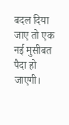बदल दिया जाए तो एक नई मुसीबत पैदा हो जाएगी।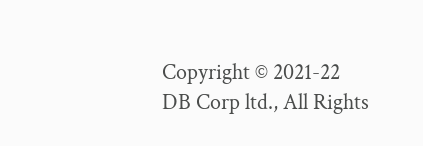Copyright © 2021-22 DB Corp ltd., All Rights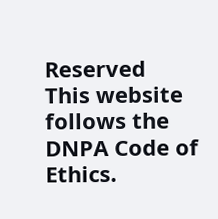Reserved
This website follows the DNPA Code of Ethics.